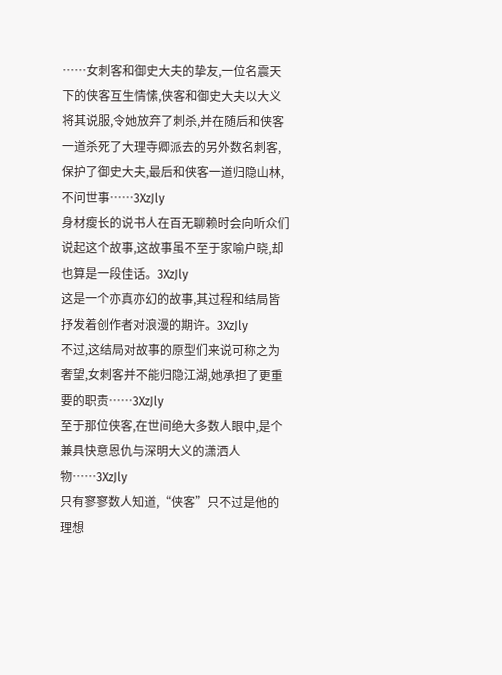……女刺客和御史大夫的挚友,一位名震天下的侠客互生情愫,侠客和御史大夫以大义将其说服,令她放弃了刺杀,并在随后和侠客一道杀死了大理寺卿派去的另外数名刺客,保护了御史大夫,最后和侠客一道归隐山林,不问世事……3XzJly
身材瘦长的说书人在百无聊赖时会向听众们说起这个故事,这故事虽不至于家喻户晓,却也算是一段佳话。3XzJly
这是一个亦真亦幻的故事,其过程和结局皆抒发着创作者对浪漫的期许。3XzJly
不过,这结局对故事的原型们来说可称之为奢望,女刺客并不能归隐江湖,她承担了更重要的职责……3XzJly
至于那位侠客,在世间绝大多数人眼中,是个兼具快意恩仇与深明大义的潇洒人物……3XzJly
只有寥寥数人知道,“侠客”只不过是他的理想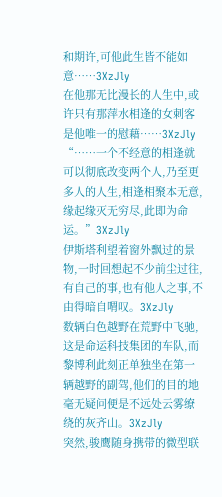和期许,可他此生皆不能如意……3XzJly
在他那无比漫长的人生中,或许只有那萍水相逢的女刺客是他唯一的慰藉……3XzJly
“……一个不经意的相逢就可以彻底改变两个人,乃至更多人的人生,相逢相聚本无意,缘起缘灭无穷尽,此即为命运。”3XzJly
伊斯塔利望着窗外飘过的景物,一时回想起不少前尘过往,有自己的事,也有他人之事,不由得暗自喟叹。3XzJly
数辆白色越野在荒野中飞驰,这是命运科技集团的车队,而黎博利此刻正单独坐在第一辆越野的副驾,他们的目的地毫无疑问便是不远处云雾缭绕的灰齐山。3XzJly
突然,骏鹰随身携带的微型联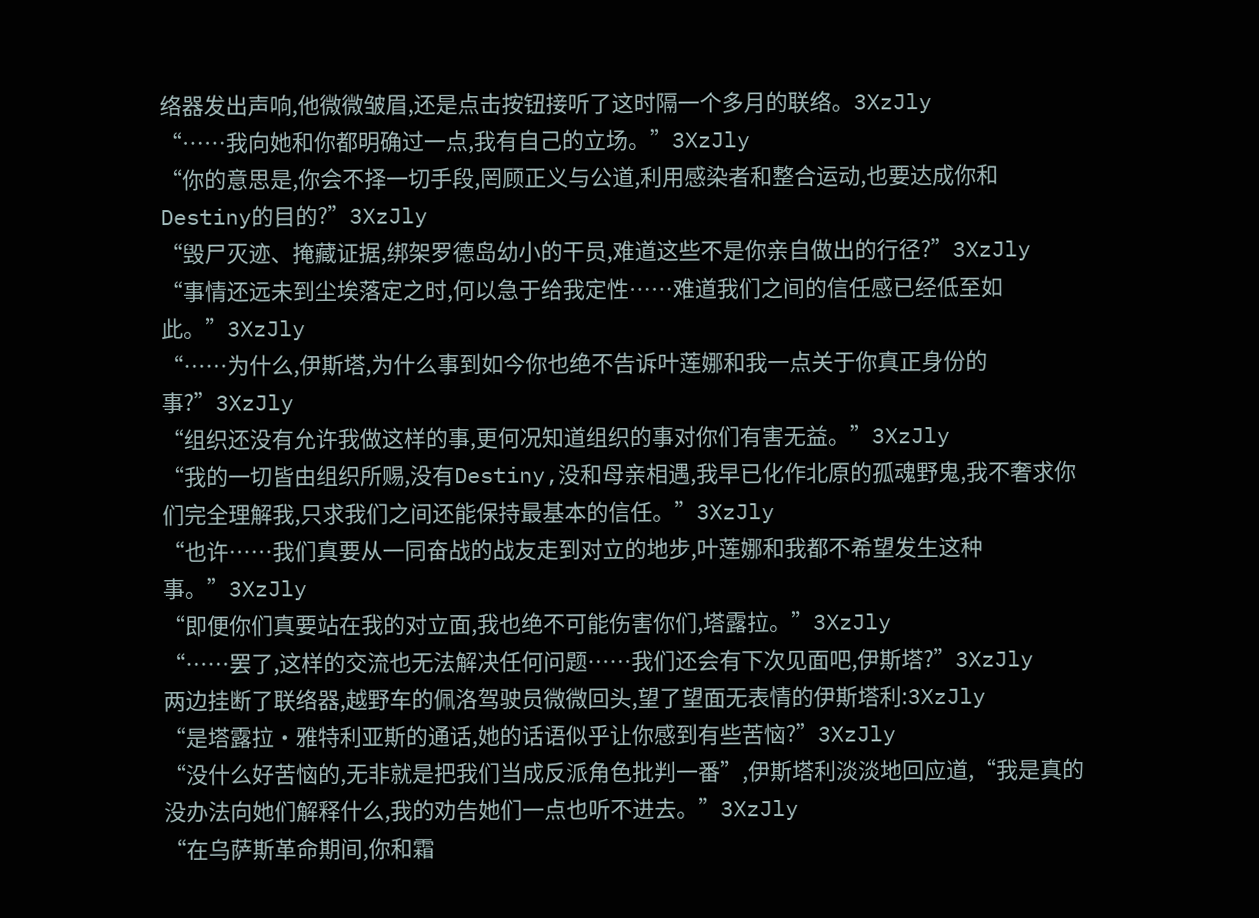络器发出声响,他微微皱眉,还是点击按钮接听了这时隔一个多月的联络。3XzJly
“……我向她和你都明确过一点,我有自己的立场。”3XzJly
“你的意思是,你会不择一切手段,罔顾正义与公道,利用感染者和整合运动,也要达成你和Destiny的目的?”3XzJly
“毁尸灭迹、掩藏证据,绑架罗德岛幼小的干员,难道这些不是你亲自做出的行径?”3XzJly
“事情还远未到尘埃落定之时,何以急于给我定性……难道我们之间的信任感已经低至如此。”3XzJly
“……为什么,伊斯塔,为什么事到如今你也绝不告诉叶莲娜和我一点关于你真正身份的事?”3XzJly
“组织还没有允许我做这样的事,更何况知道组织的事对你们有害无益。”3XzJly
“我的一切皆由组织所赐,没有Destiny,没和母亲相遇,我早已化作北原的孤魂野鬼,我不奢求你们完全理解我,只求我们之间还能保持最基本的信任。”3XzJly
“也许……我们真要从一同奋战的战友走到对立的地步,叶莲娜和我都不希望发生这种事。”3XzJly
“即便你们真要站在我的对立面,我也绝不可能伤害你们,塔露拉。”3XzJly
“……罢了,这样的交流也无法解决任何问题……我们还会有下次见面吧,伊斯塔?”3XzJly
两边挂断了联络器,越野车的佩洛驾驶员微微回头,望了望面无表情的伊斯塔利:3XzJly
“是塔露拉·雅特利亚斯的通话,她的话语似乎让你感到有些苦恼?”3XzJly
“没什么好苦恼的,无非就是把我们当成反派角色批判一番”,伊斯塔利淡淡地回应道,“我是真的没办法向她们解释什么,我的劝告她们一点也听不进去。”3XzJly
“在乌萨斯革命期间,你和霜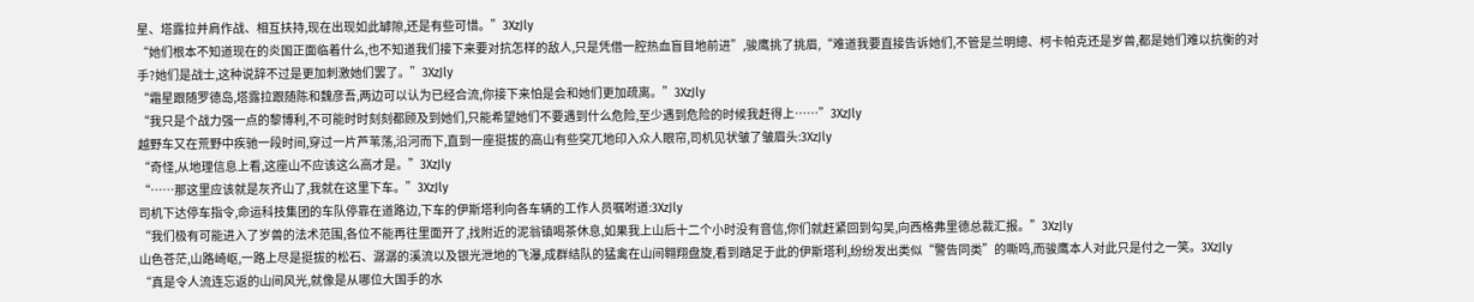星、塔露拉并肩作战、相互扶持,现在出现如此罅隙,还是有些可惜。”3XzJly
“她们根本不知道现在的炎国正面临着什么,也不知道我们接下来要对抗怎样的敌人,只是凭借一腔热血盲目地前进”,骏鹰挑了挑眉,“难道我要直接告诉她们,不管是兰明總、柯卡帕克还是岁兽,都是她们难以抗衡的对手?她们是战士,这种说辞不过是更加刺激她们罢了。”3XzJly
“霜星跟随罗德岛,塔露拉跟随陈和魏彦吾,两边可以认为已经合流,你接下来怕是会和她们更加疏离。”3XzJly
“我只是个战力强一点的黎博利,不可能时时刻刻都顾及到她们,只能希望她们不要遇到什么危险,至少遇到危险的时候我赶得上……”3XzJly
越野车又在荒野中疾驰一段时间,穿过一片芦苇荡,沿河而下,直到一座挺拔的高山有些突兀地印入众人眼帘,司机见状皱了皱眉头:3XzJly
“奇怪,从地理信息上看,这座山不应该这么高才是。”3XzJly
“……那这里应该就是灰齐山了,我就在这里下车。”3XzJly
司机下达停车指令,命运科技集团的车队停靠在道路边,下车的伊斯塔利向各车辆的工作人员嘱咐道:3XzJly
“我们极有可能进入了岁兽的法术范围,各位不能再往里面开了,找附近的泥翁镇喝茶休息,如果我上山后十二个小时没有音信,你们就赶紧回到勾吴,向西格弗里德总裁汇报。”3XzJly
山色苍茫,山路崎岖,一路上尽是挺拔的松石、潺潺的溪流以及银光泄地的飞瀑,成群结队的猛禽在山间翱翔盘旋,看到踏足于此的伊斯塔利,纷纷发出类似“警告同类”的嘶鸣,而骏鹰本人对此只是付之一笑。3XzJly
“真是令人流连忘返的山间风光,就像是从哪位大国手的水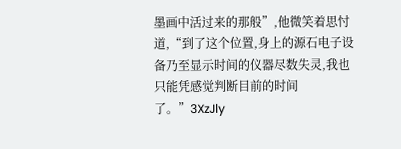墨画中活过来的那般”,他微笑着思忖道,“到了这个位置,身上的源石电子设备乃至显示时间的仪器尽数失灵,我也只能凭感觉判断目前的时间了。”3XzJly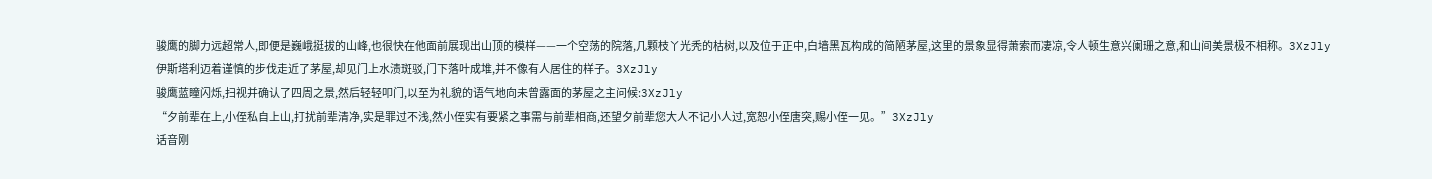骏鹰的脚力远超常人,即便是巍峨挺拔的山峰,也很快在他面前展现出山顶的模样——一个空荡的院落,几颗枝丫光秃的枯树,以及位于正中,白墙黑瓦构成的简陋茅屋,这里的景象显得萧索而凄凉,令人顿生意兴阑珊之意,和山间美景极不相称。3XzJly
伊斯塔利迈着谨慎的步伐走近了茅屋,却见门上水渍斑驳,门下落叶成堆,并不像有人居住的样子。3XzJly
骏鹰蓝瞳闪烁,扫视并确认了四周之景,然后轻轻叩门,以至为礼貌的语气地向未曾露面的茅屋之主问候:3XzJly
“夕前辈在上,小侄私自上山,打扰前辈清净,实是罪过不浅,然小侄实有要紧之事需与前辈相商,还望夕前辈您大人不记小人过,宽恕小侄唐突,赐小侄一见。”3XzJly
话音刚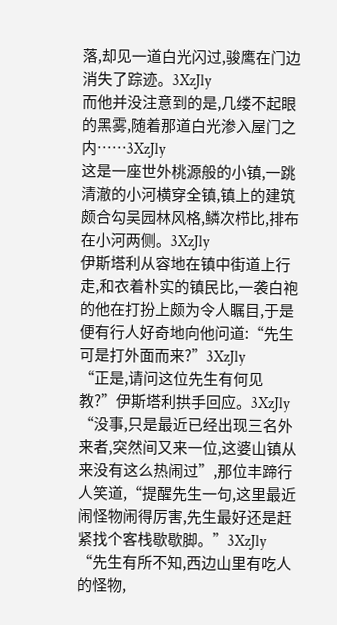落,却见一道白光闪过,骏鹰在门边消失了踪迹。3XzJly
而他并没注意到的是,几缕不起眼的黑雾,随着那道白光渗入屋门之内……3XzJly
这是一座世外桃源般的小镇,一跳清澈的小河横穿全镇,镇上的建筑颇合勾吴园林风格,鳞次栉比,排布在小河两侧。3XzJly
伊斯塔利从容地在镇中街道上行走,和衣着朴实的镇民比,一袭白袍的他在打扮上颇为令人瞩目,于是便有行人好奇地向他问道:“先生可是打外面而来?”3XzJly
“正是,请问这位先生有何见教?”伊斯塔利拱手回应。3XzJly
“没事,只是最近已经出现三名外来者,突然间又来一位,这婆山镇从来没有这么热闹过”,那位丰蹄行人笑道,“提醒先生一句,这里最近闹怪物闹得厉害,先生最好还是赶紧找个客栈歇歇脚。”3XzJly
“先生有所不知,西边山里有吃人的怪物,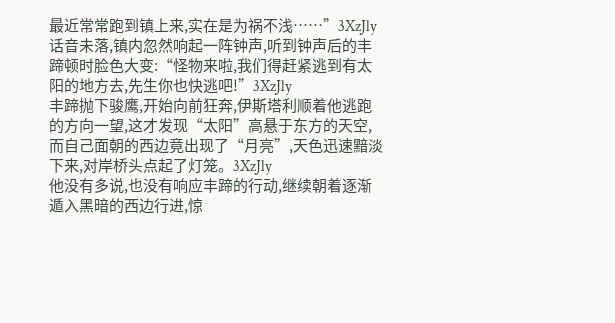最近常常跑到镇上来,实在是为祸不浅……”3XzJly
话音未落,镇内忽然响起一阵钟声,听到钟声后的丰蹄顿时脸色大变:“怪物来啦,我们得赶紧逃到有太阳的地方去,先生你也快逃吧!”3XzJly
丰蹄抛下骏鹰,开始向前狂奔,伊斯塔利顺着他逃跑的方向一望,这才发现“太阳”高悬于东方的天空,而自己面朝的西边竟出现了“月亮”,天色迅速黯淡下来,对岸桥头点起了灯笼。3XzJly
他没有多说,也没有响应丰蹄的行动,继续朝着逐渐遁入黑暗的西边行进,惊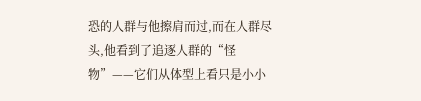恐的人群与他擦肩而过,而在人群尽头,他看到了追逐人群的“怪物”——它们从体型上看只是小小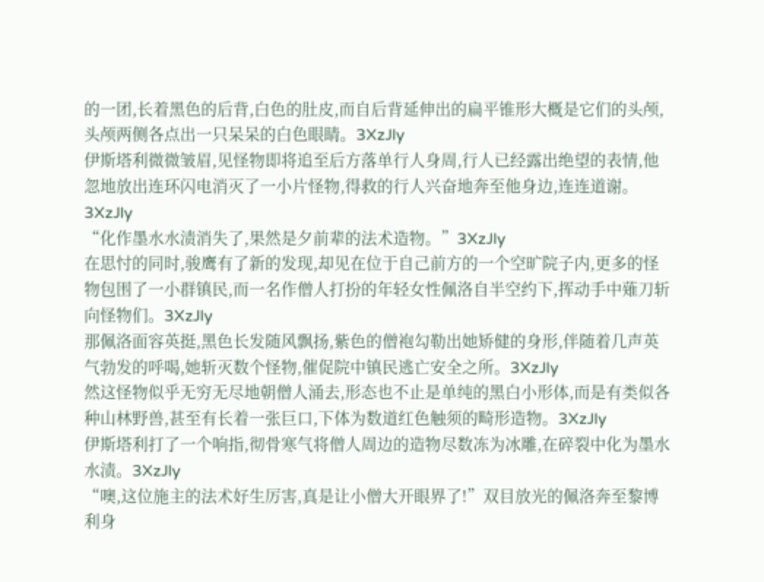的一团,长着黑色的后背,白色的肚皮,而自后背延伸出的扁平锥形大概是它们的头颅,头颅两侧各点出一只呆呆的白色眼睛。3XzJly
伊斯塔利微微皱眉,见怪物即将追至后方落单行人身周,行人已经露出绝望的表情,他忽地放出连环闪电消灭了一小片怪物,得救的行人兴奋地奔至他身边,连连道谢。3XzJly
“化作墨水水渍消失了,果然是夕前辈的法术造物。”3XzJly
在思忖的同时,骏鹰有了新的发现,却见在位于自己前方的一个空旷院子内,更多的怪物包围了一小群镇民,而一名作僧人打扮的年轻女性佩洛自半空约下,挥动手中薙刀斩向怪物们。3XzJly
那佩洛面容英挺,黑色长发随风飘扬,紫色的僧袍勾勒出她矫健的身形,伴随着几声英气勃发的呼喝,她斩灭数个怪物,催促院中镇民逃亡安全之所。3XzJly
然这怪物似乎无穷无尽地朝僧人涌去,形态也不止是单纯的黑白小形体,而是有类似各种山林野兽,甚至有长着一张巨口,下体为数道红色触须的畸形造物。3XzJly
伊斯塔利打了一个响指,彻骨寒气将僧人周边的造物尽数冻为冰雕,在碎裂中化为墨水水渍。3XzJly
“噢,这位施主的法术好生厉害,真是让小僧大开眼界了!”双目放光的佩洛奔至黎博利身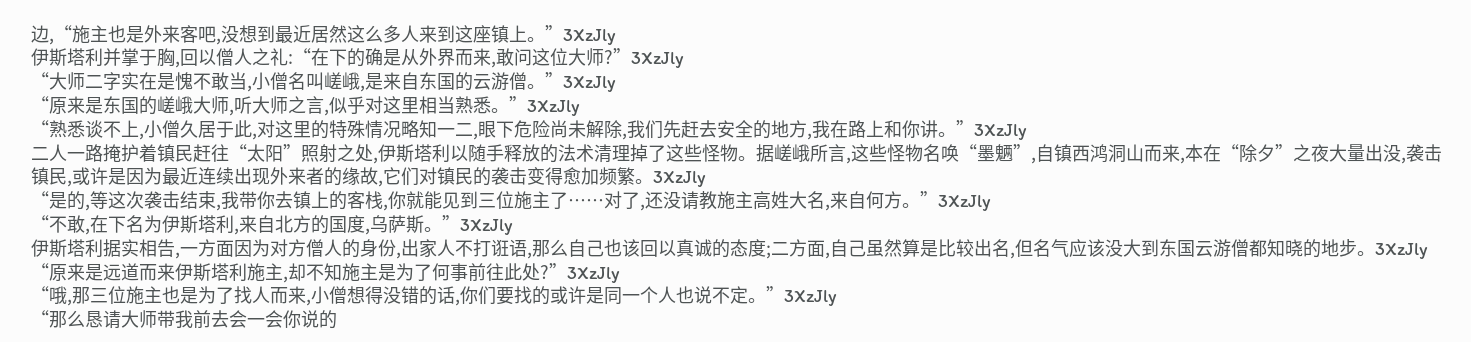边,“施主也是外来客吧,没想到最近居然这么多人来到这座镇上。”3XzJly
伊斯塔利并掌于胸,回以僧人之礼:“在下的确是从外界而来,敢问这位大师?”3XzJly
“大师二字实在是愧不敢当,小僧名叫嵯峨,是来自东国的云游僧。”3XzJly
“原来是东国的嵯峨大师,听大师之言,似乎对这里相当熟悉。”3XzJly
“熟悉谈不上,小僧久居于此,对这里的特殊情况略知一二,眼下危险尚未解除,我们先赶去安全的地方,我在路上和你讲。”3XzJly
二人一路掩护着镇民赶往“太阳”照射之处,伊斯塔利以随手释放的法术清理掉了这些怪物。据嵯峨所言,这些怪物名唤“墨魉”,自镇西鸿洞山而来,本在“除夕”之夜大量出没,袭击镇民,或许是因为最近连续出现外来者的缘故,它们对镇民的袭击变得愈加频繁。3XzJly
“是的,等这次袭击结束,我带你去镇上的客栈,你就能见到三位施主了……对了,还没请教施主高姓大名,来自何方。”3XzJly
“不敢,在下名为伊斯塔利,来自北方的国度,乌萨斯。”3XzJly
伊斯塔利据实相告,一方面因为对方僧人的身份,出家人不打诳语,那么自己也该回以真诚的态度;二方面,自己虽然算是比较出名,但名气应该没大到东国云游僧都知晓的地步。3XzJly
“原来是远道而来伊斯塔利施主,却不知施主是为了何事前往此处?”3XzJly
“哦,那三位施主也是为了找人而来,小僧想得没错的话,你们要找的或许是同一个人也说不定。”3XzJly
“那么恳请大师带我前去会一会你说的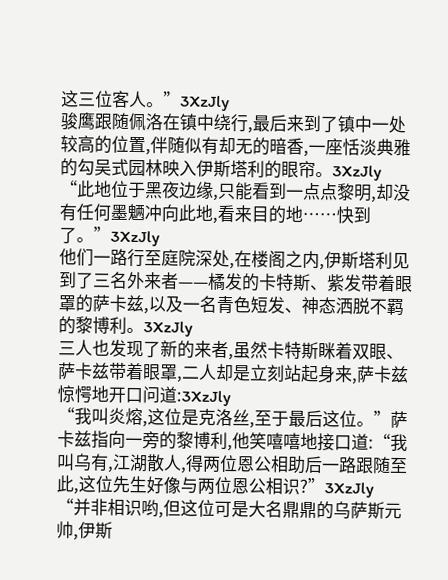这三位客人。”3XzJly
骏鹰跟随佩洛在镇中绕行,最后来到了镇中一处较高的位置,伴随似有却无的暗香,一座恬淡典雅的勾吴式园林映入伊斯塔利的眼帘。3XzJly
“此地位于黑夜边缘,只能看到一点点黎明,却没有任何墨魉冲向此地,看来目的地……快到了。”3XzJly
他们一路行至庭院深处,在楼阁之内,伊斯塔利见到了三名外来者——橘发的卡特斯、紫发带着眼罩的萨卡兹,以及一名青色短发、神态洒脱不羁的黎博利。3XzJly
三人也发现了新的来者,虽然卡特斯眯着双眼、萨卡兹带着眼罩,二人却是立刻站起身来,萨卡兹惊愕地开口问道:3XzJly
“我叫炎熔,这位是克洛丝,至于最后这位。”萨卡兹指向一旁的黎博利,他笑嘻嘻地接口道:“我叫乌有,江湖散人,得两位恩公相助后一路跟随至此,这位先生好像与两位恩公相识?”3XzJly
“并非相识哟,但这位可是大名鼎鼎的乌萨斯元帅,伊斯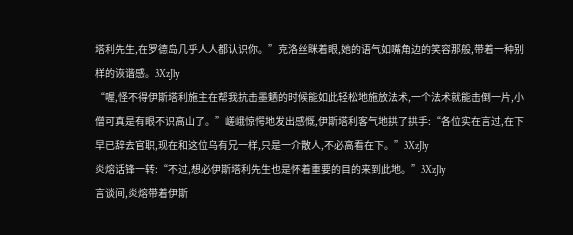塔利先生,在罗德岛几乎人人都认识你。”克洛丝眯着眼,她的语气如嘴角边的笑容那般,带着一种别样的诙谐感。3XzJly
“喔,怪不得伊斯塔利施主在帮我抗击墨魉的时候能如此轻松地施放法术,一个法术就能击倒一片,小僧可真是有眼不识高山了。”嵯峨惊愕地发出感慨,伊斯塔利客气地拱了拱手:“各位实在言过,在下早已辞去官职,现在和这位乌有兄一样,只是一介散人,不必高看在下。”3XzJly
炎熔话锋一转:“不过,想必伊斯塔利先生也是怀着重要的目的来到此地。”3XzJly
言谈间,炎熔带着伊斯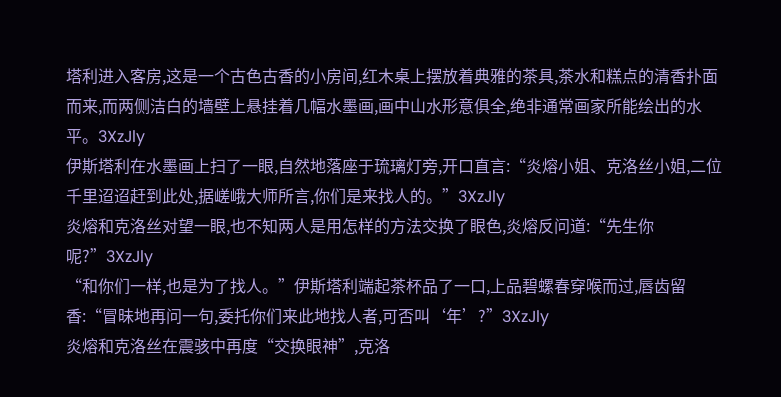塔利进入客房,这是一个古色古香的小房间,红木桌上摆放着典雅的茶具,茶水和糕点的清香扑面而来,而两侧洁白的墙壁上悬挂着几幅水墨画,画中山水形意俱全,绝非通常画家所能绘出的水平。3XzJly
伊斯塔利在水墨画上扫了一眼,自然地落座于琉璃灯旁,开口直言:“炎熔小姐、克洛丝小姐,二位千里迢迢赶到此处,据嵯峨大师所言,你们是来找人的。”3XzJly
炎熔和克洛丝对望一眼,也不知两人是用怎样的方法交换了眼色,炎熔反问道:“先生你呢?”3XzJly
“和你们一样,也是为了找人。”伊斯塔利端起茶杯品了一口,上品碧螺春穿喉而过,唇齿留香:“冒昧地再问一句,委托你们来此地找人者,可否叫‘年’?”3XzJly
炎熔和克洛丝在震骇中再度“交换眼神”,克洛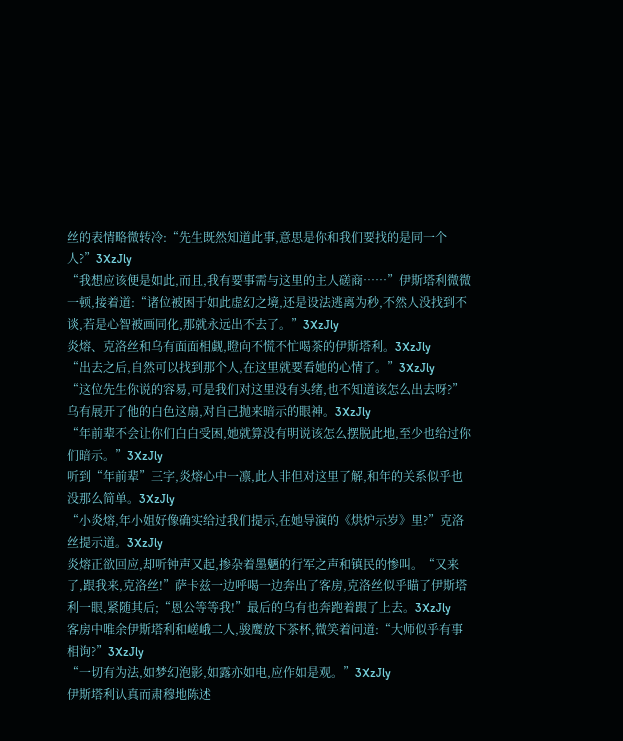丝的表情略微转冷:“先生既然知道此事,意思是你和我们要找的是同一个人?”3XzJly
“我想应该便是如此,而且,我有要事需与这里的主人磋商……”伊斯塔利微微一顿,接着道:“诸位被困于如此虚幻之境,还是设法逃离为秒,不然人没找到不谈,若是心智被画同化,那就永远出不去了。”3XzJly
炎熔、克洛丝和乌有面面相觑,瞪向不慌不忙喝茶的伊斯塔利。3XzJly
“出去之后,自然可以找到那个人,在这里就要看她的心情了。”3XzJly
“这位先生你说的容易,可是我们对这里没有头绪,也不知道该怎么出去呀?”乌有展开了他的白色这扇,对自己抛来暗示的眼神。3XzJly
“年前辈不会让你们白白受困,她就算没有明说该怎么摆脱此地,至少也给过你们暗示。”3XzJly
听到“年前辈”三字,炎熔心中一凛,此人非但对这里了解,和年的关系似乎也没那么简单。3XzJly
“小炎熔,年小姐好像确实给过我们提示,在她导演的《烘炉示岁》里?”克洛丝提示道。3XzJly
炎熔正欲回应,却听钟声又起,掺杂着墨魉的行军之声和镇民的惨叫。“又来了,跟我来,克洛丝!”萨卡兹一边呼喝一边奔出了客房,克洛丝似乎瞄了伊斯塔利一眼,紧随其后;“恩公等等我!”最后的乌有也奔跑着跟了上去。3XzJly
客房中唯余伊斯塔利和嵯峨二人,骏鹰放下茶杯,微笑着问道:“大师似乎有事相询?”3XzJly
“一切有为法,如梦幻泡影,如露亦如电,应作如是观。”3XzJly
伊斯塔利认真而肃穆地陈述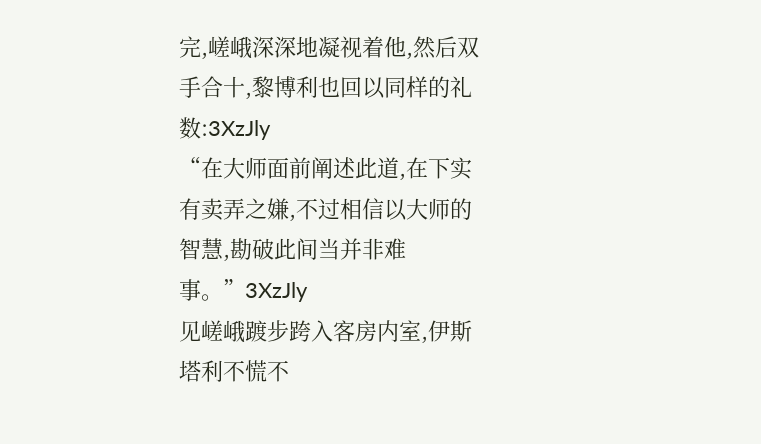完,嵯峨深深地凝视着他,然后双手合十,黎博利也回以同样的礼数:3XzJly
“在大师面前阐述此道,在下实有卖弄之嫌,不过相信以大师的智慧,勘破此间当并非难事。”3XzJly
见嵯峨踱步跨入客房内室,伊斯塔利不慌不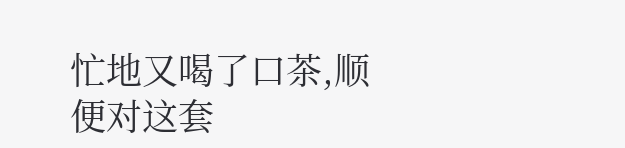忙地又喝了口茶,顺便对这套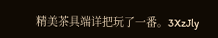精美茶具端详把玩了一番。3XzJly